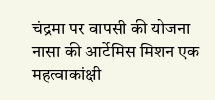चंद्रमा पर वापसी की योजना
नासा की आर्टेमिस मिशन एक महत्वाकांक्षी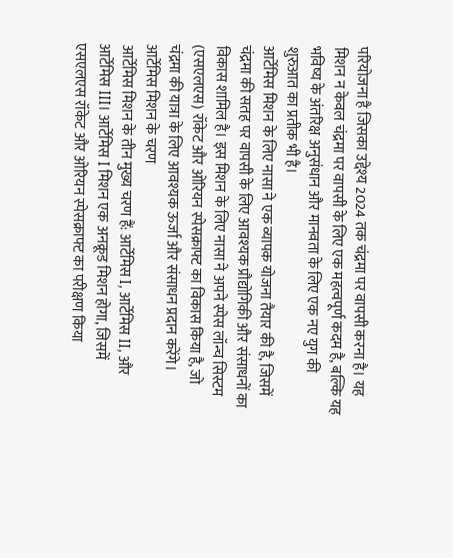परियोजना है जिसका उद्देश्य 2024 तक चंद्रमा पर वापसी करना है। यह मिशन न केवल चंद्रमा पर वापसी के लिए एक महत्वपूर्ण कदम है, बल्कि यह भविष्य के अंतरिक्ष अनुसंधान और मानवता के लिए एक नए युग की शुरुआत का प्रतीक भी है।
आर्टेमिस मिशन के लिए नासा ने एक व्यापक योजना तैयार की है, जिसमें चंद्रमा की सतह पर वापसी के लिए आवश्यक प्रौद्योगिकी और संसाधनों का विकास शामिल है। इस मिशन के लिए नासा ने अपने स्पेस लॉन्च सिस्टम (एसएलएस) रॉकेट और ओरियन स्पेसक्राफ्ट का विकास किया है, जो चंद्रमा की यात्रा के लिए आवश्यक ऊर्जा और संसाधन प्रदान करेंगे।
आर्टेमिस मिशन के चरण
आर्टेमिस मिशन के तीन मुख्य चरण हैं: आर्टेमिस I, आर्टेमिस II, और आर्टेमिस III। आर्टेमिस I मिशन एक अनक्रूड मिशन होगा, जिसमें एसएलएस रॉकेट और ओरियन स्पेसक्राफ्ट का परीक्षण किया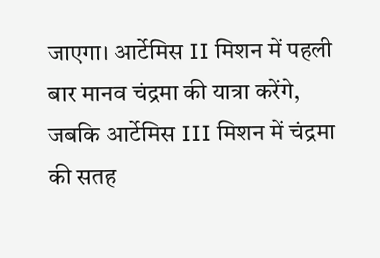जाएगा। आर्टेमिस II मिशन में पहली बार मानव चंद्रमा की यात्रा करेंगे, जबकि आर्टेमिस III मिशन में चंद्रमा की सतह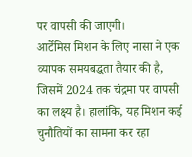पर वापसी की जाएगी।
आर्टेमिस मिशन के लिए नासा ने एक व्यापक समयबद्धता तैयार की है, जिसमें 2024 तक चंद्रमा पर वापसी का लक्ष्य है। हालांकि, यह मिशन कई चुनौतियों का सामना कर रहा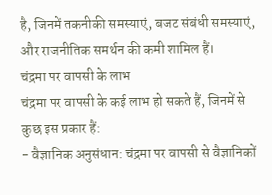है, जिनमें तकनीकी समस्याएं, बजट संबंधी समस्याएं, और राजनीतिक समर्थन की कमी शामिल हैं।
चंद्रमा पर वापसी के लाभ
चंद्रमा पर वापसी के कई लाभ हो सकते हैं, जिनमें से कुछ इस प्रकार हैं:
- वैज्ञानिक अनुसंधान: चंद्रमा पर वापसी से वैज्ञानिकों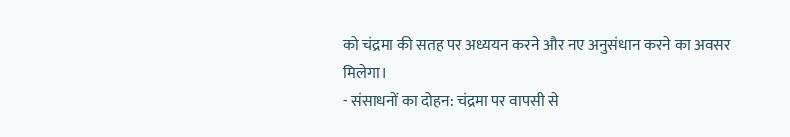को चंद्रमा की सतह पर अध्ययन करने और नए अनुसंधान करने का अवसर मिलेगा।
- संसाधनों का दोहन: चंद्रमा पर वापसी से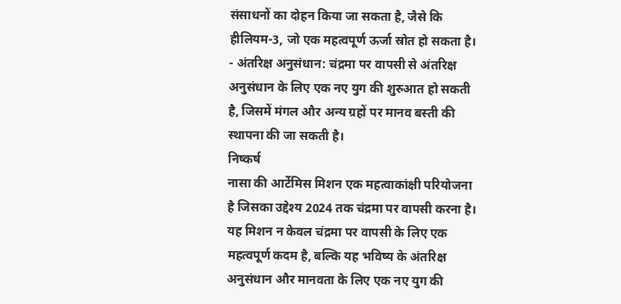संसाधनों का दोहन किया जा सकता है, जैसे कि हीलियम-3, जो एक महत्वपूर्ण ऊर्जा स्रोत हो सकता है।
- अंतरिक्ष अनुसंधान: चंद्रमा पर वापसी से अंतरिक्ष अनुसंधान के लिए एक नए युग की शुरुआत हो सकती है, जिसमें मंगल और अन्य ग्रहों पर मानव बस्ती की स्थापना की जा सकती है।
निष्कर्ष
नासा की आर्टेमिस मिशन एक महत्वाकांक्षी परियोजना है जिसका उद्देश्य 2024 तक चंद्रमा पर वापसी करना है। यह मिशन न केवल चंद्रमा पर वापसी के लिए एक महत्वपूर्ण कदम है, बल्कि यह भविष्य के अंतरिक्ष अनुसंधान और मानवता के लिए एक नए युग की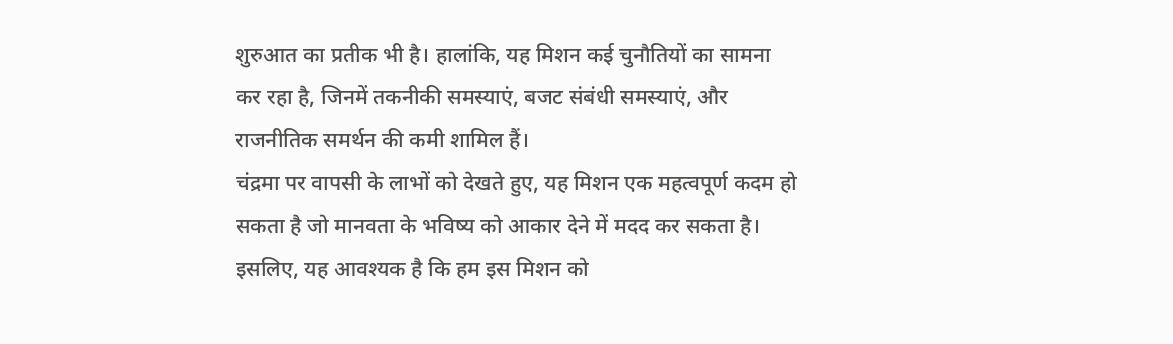शुरुआत का प्रतीक भी है। हालांकि, यह मिशन कई चुनौतियों का सामना कर रहा है, जिनमें तकनीकी समस्याएं, बजट संबंधी समस्याएं, और राजनीतिक समर्थन की कमी शामिल हैं।
चंद्रमा पर वापसी के लाभों को देखते हुए, यह मिशन एक महत्वपूर्ण कदम हो सकता है जो मानवता के भविष्य को आकार देने में मदद कर सकता है। इसलिए, यह आवश्यक है कि हम इस मिशन को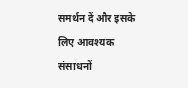समर्थन दें और इसके लिए आवश्यक संसाधनों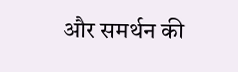और समर्थन की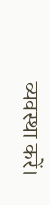व्यवस्था करें।